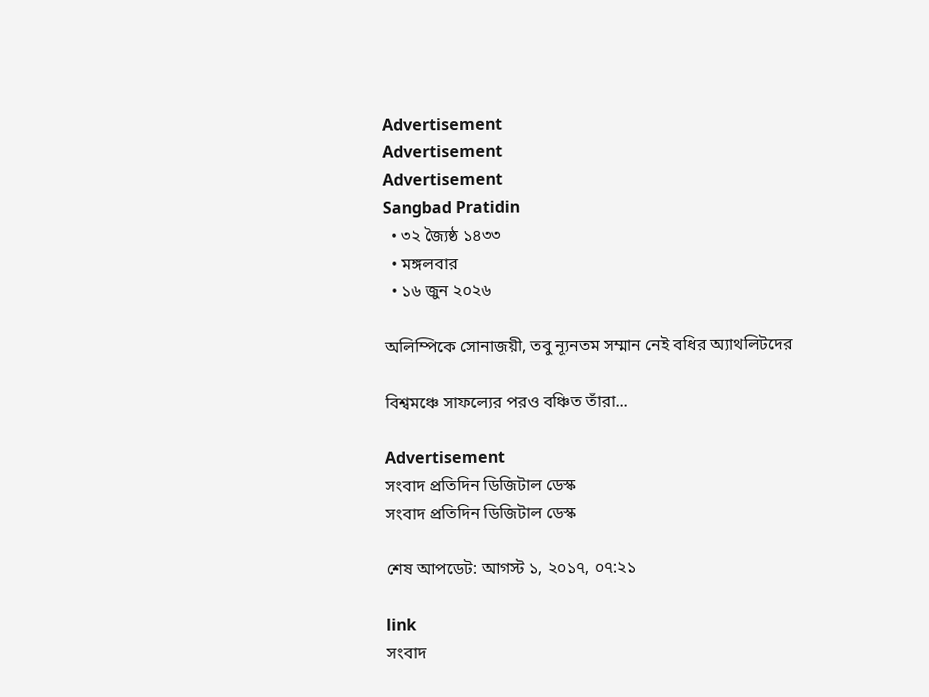Advertisement
Advertisement
Advertisement
Sangbad Pratidin
  • ৩২ জ্যৈষ্ঠ ১৪৩৩
  • মঙ্গলবার
  • ১৬ জুন ২০২৬

অলিম্পিকে সোনাজয়ী, তবু ন্যূনতম সম্মান নেই বধির অ্যাথলিটদের

বিশ্বমঞ্চে সাফল্যের পরও বঞ্চিত তাঁরা...

Advertisement
সংবাদ প্রতিদিন ডিজিটাল ডেস্ক
সংবাদ প্রতিদিন ডিজিটাল ডেস্ক

শেষ আপডেট: আগস্ট ১, ২০১৭, ০৭:২১

link
সংবাদ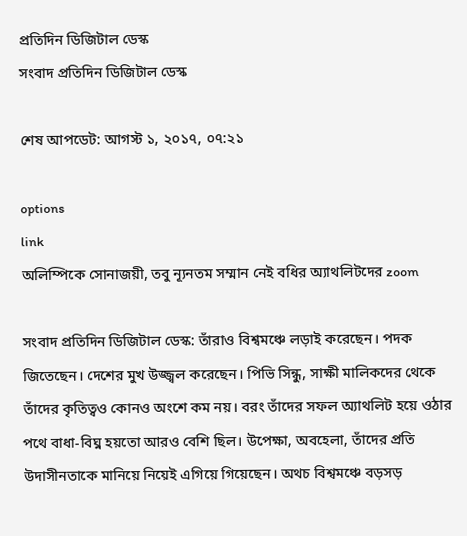প্রতিদিন ডিজিটাল ডেস্ক
সংবাদ প্রতিদিন ডিজিটাল ডেস্ক

শেষ আপডেট: আগস্ট ১, ২০১৭, ০৭:২১

options
link
অলিম্পিকে সোনাজয়ী, তবু ন্যূনতম সম্মান নেই বধির অ্যাথলিটদের zoom

সংবাদ প্রতিদিন ডিজিটাল ডেস্ক: তাঁরাও বিশ্বমঞ্চে লড়াই করেছেন। পদক জিতেছেন। দেশের মুখ উজ্জ্বল করেছেন। পিভি সিন্ধু, সাক্ষী মালিকদের থেকে তাঁদের কৃতিত্বও কোনও অংশে কম নয়। বরং তাঁদের সফল অ্যাথলিট হয়ে ওঠার পথে বাধা-বিঘ্ন হয়তো আরও বেশি ছিল। উপেক্ষা, অবহেলা, তাঁদের প্রতি উদাসীনতাকে মানিয়ে নিয়েই এগিয়ে গিয়েছেন। অথচ বিশ্বমঞ্চে বড়সড়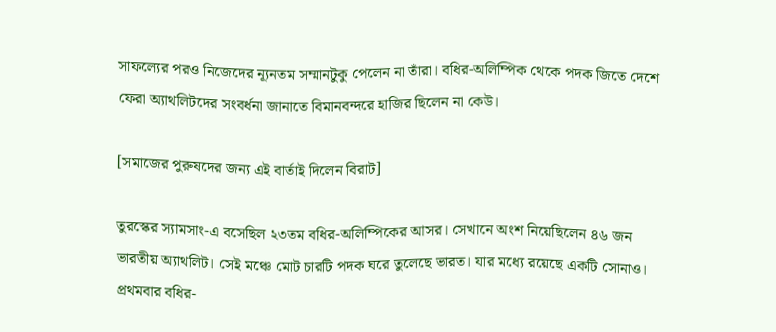সাফল্যের পরও নিজেদের ন্যূনতম সম্মানটুকু পেলেন না তাঁরা। বধির-অলিম্পিক থেকে পদক জিতে দেশে ফেরা অ্যাথলিটদের সংবর্ধনা জানাতে বিমানবন্দরে হাজির ছিলেন না কেউ।

[সমাজের পুরুষদের জন্য এই বার্তাই দিলেন বিরাট]

তুরস্কের স্যামসাং-এ বসেছিল ২৩তম বধির-অলিম্পিকের আসর। সেখানে অংশ নিয়েছিলেন ৪৬ জন ভারতীয় অ্যাথলিট। সেই মঞ্চে মোট চারটি পদক ঘরে তুলেছে ভারত। যার মধ্যে রয়েছে একটি সোনাও। প্রথমবার বধির-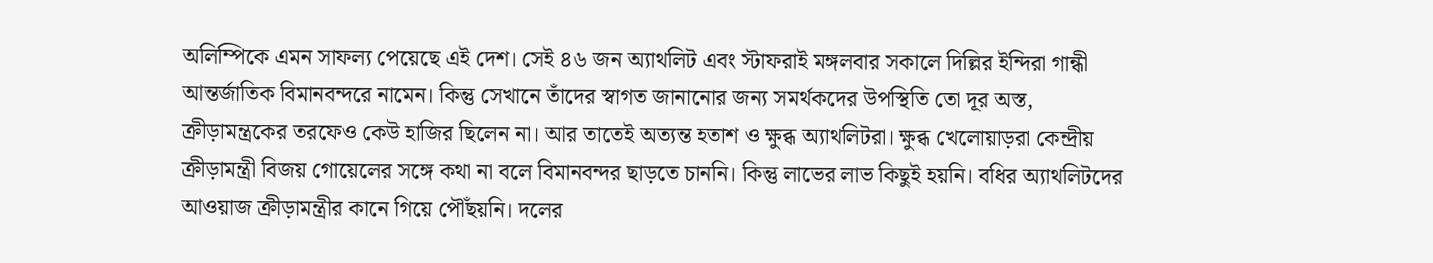অলিম্পিকে এমন সাফল্য পেয়েছে এই দেশ। সেই ৪৬ জন অ্যাথলিট এবং স্টাফরাই মঙ্গলবার সকালে দিল্লির ইন্দিরা গান্ধী আন্তর্জাতিক বিমানবন্দরে নামেন। কিন্তু সেখানে তাঁদের স্বাগত জানানোর জন্য সমর্থকদের উপস্থিতি তো দূর অস্ত, ক্রীড়ামন্ত্রকের তরফেও কেউ হাজির ছিলেন না। আর তাতেই অত্যন্ত হতাশ ও ক্ষুব্ধ অ্যাথলিটরা। ক্ষুব্ধ খেলোয়াড়রা কেন্দ্রীয় ক্রীড়ামন্ত্রী বিজয় গোয়েলের সঙ্গে কথা না বলে বিমানবন্দর ছাড়তে চাননি। কিন্তু লাভের লাভ কিছুই হয়নি। বধির অ্যাথলিটদের আওয়াজ ক্রীড়ামন্ত্রীর কানে গিয়ে পৌঁছয়নি। দলের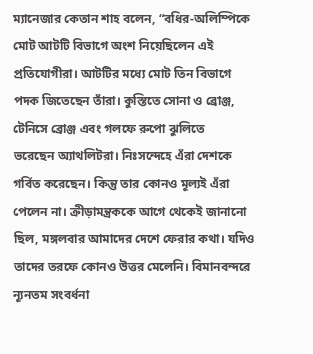ম্যানেজার কেতান শাহ বলেন, “বধির-অলিম্পিকে মোট আটটি বিভাগে অংশ নিয়েছিলেন এই প্রতিযোগীরা। আটটির মধ্যে মোট তিন বিভাগে পদক জিতেছেন তাঁরা। কুস্তিতে সোনা ও ব্রোঞ্জ, টেনিসে ব্রোঞ্জ এবং গলফে রুপো ঝুলিতে
ভরেছেন অ্যাথলিটরা। নিঃসন্দেহে এঁরা দেশকে গর্বিত করেছেন। কিন্তু তার কোনও মূল্যই এঁরা পেলেন না। ক্রীড়ামন্ত্রককে আগে থেকেই জানানো ছিল, মঙ্গলবার আমাদের দেশে ফেরার কথা। যদিও তাদের তরফে কোনও উত্তর মেলেনি। বিমানবন্দরে ন্যূনতম সংবর্ধনা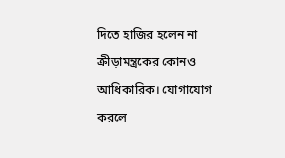দিতে হাজির হলেন না ক্রীড়ামন্ত্রকের কোনও আধিকারিক। যোগাযোগ করলে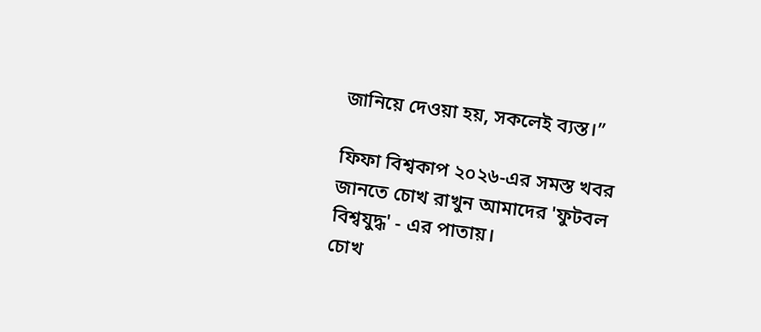জানিয়ে দেওয়া হয়, সকলেই ব্যস্ত।”

ফিফা বিশ্বকাপ ২০২৬-এর সমস্ত খবর জানতে চোখ রাখুন আমাদের 'ফুটবল বিশ্বযুদ্ধ' - এর পাতায়।
চোখ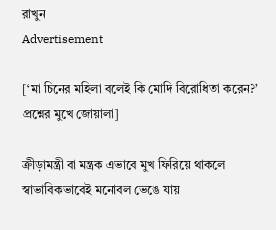রাখুন
Advertisement

[‘মা চিনের মহিলা বলেই কি মোদি বিরোধিতা করেন?’ প্রশ্নের মুখে জোয়ালা]

ক্রীড়ামন্ত্রী বা মন্ত্রক এভাবে মুখ ফিরিয়ে থাকলে স্বাভাবিকভাবেই মনোবল ভেঙে যায়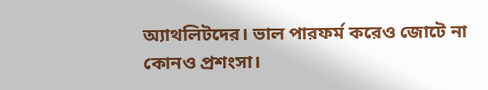অ্যাথলিটদের। ভাল পারফর্ম করেও জোটে না কোনও প্রশংসা।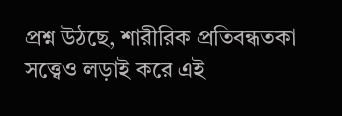প্রশ্ন উঠছে, শারীরিক প্রতিবন্ধতকা সত্ত্বেও লড়াই করে এই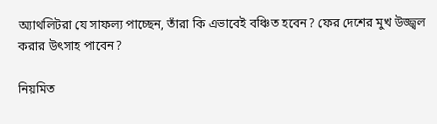অ্যাথলিটরা যে সাফল্য পাচ্ছেন, তাঁরা কি এভাবেই বঞ্চিত হবেন? ফের দেশের মুখ উজ্জ্বল করার উৎসাহ পাবেন?

নিয়মিত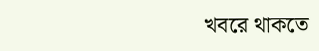খবরে থাকতে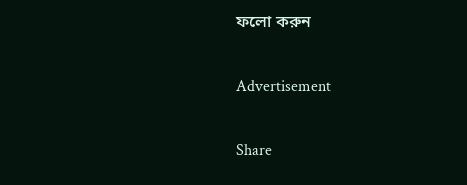ফলো করুন

Advertisement

Share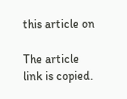this article on

The article link is copied.